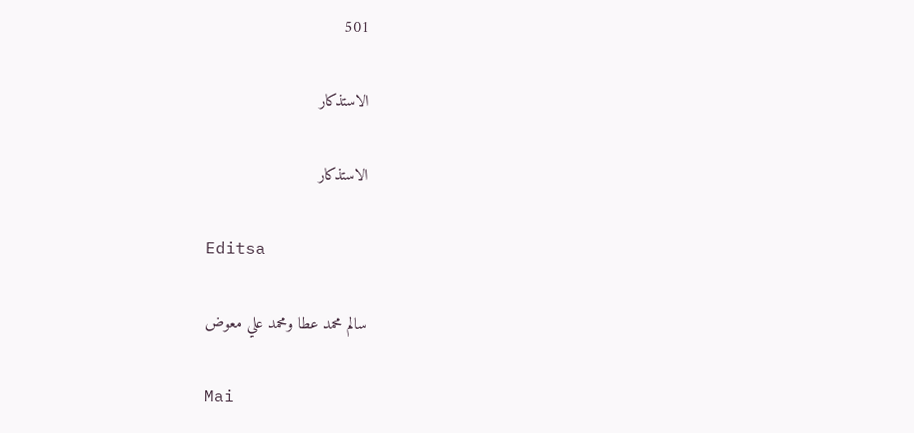501

الاستذكار

الاستذكار

Editsa

سالم محمد عطا ومحمد علي معوض

Mai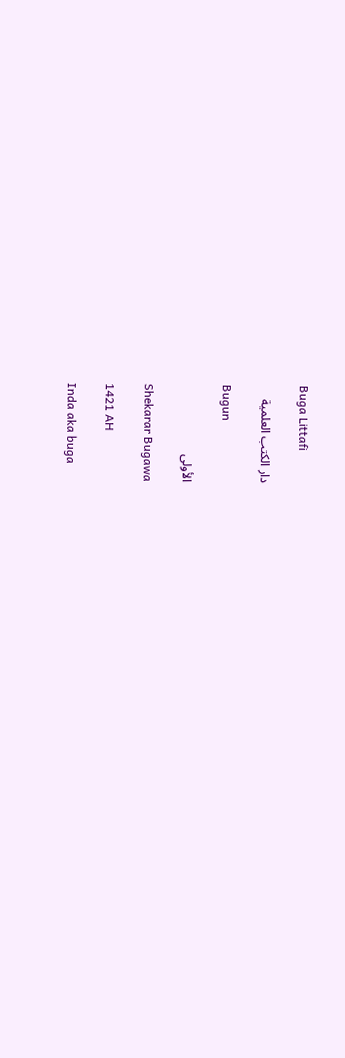Buga Littafi

دار الكتب العلمية

Bugun

الأولى

Shekarar Bugawa

1421 AH

Inda aka buga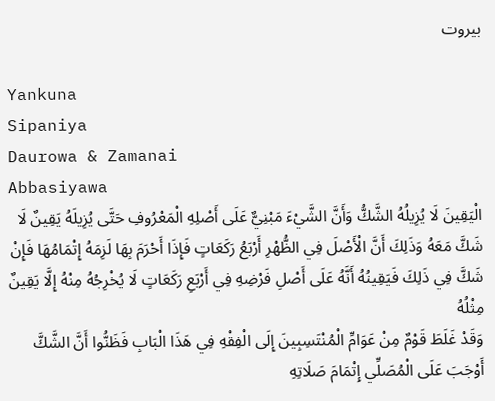بيروت

Yankuna
Sipaniya
Daurowa & Zamanai
Abbasiyawa
الْيَقِينَ لَا يُزِيلُهُ الشَّكُّ وَأَنَّ الشَّيْءَ مَبْنِيٌّ عَلَى أَصْلِهِ الْمَعْرُوفِ حَتَّى يُزِيلَهُ يَقِينٌ لَا شَكَّ مَعَهُ وَذَلِكَ أَنَّ الْأَصْلَ فِي الظُّهْرِ أَرْبَعُ رَكَعَاتٍ فَإِذَا أَحْرَمَ بِهَا لَزِمَهُ إِتْمَامُهَا فَإِنْ شَكَّ فِي ذَلِكَ فَيَقِينُهُ أَنَّهُ عَلَى أَصْلِ فَرْضِهِ فِي أَرْبَعِ رَكَعَاتٍ لَا يُخْرِجُهُ مِنْهُ إِلَّا يَقِينٌ مِثْلُهُ
وَقَدْ غَلَطَ قَوْمٌ مِنْ عَوَامِّ الْمُنْتَسِبِينَ إِلَى الْفِقْهِ فِي هَذَا الْبَابِ فَظَنُّوا أَنَّ الشَّكَّ أَوْجَبَ عَلَى الْمُصَلِّي إِتْمَامَ صَلَاتِهِ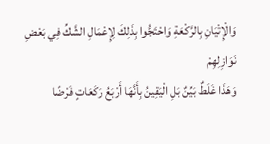وَالْإِتْيَانِ بِالرَّكْعَةِ وَاحْتَجُّوا بِذَلِكَ لِإِعْمَالِ الشَّكِّ فِي بَعْضِ نَوَازِلِهِمْ
وَهَذَا غَلَطٌ بَيِّنٌ بَلِ الْيَقِينُ بِأَنَّهَا أَرْبَعُ رَكَعَاتٍ فَرْضًا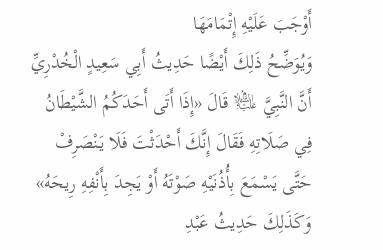أَوْجَبَ عَلَيْهِ إِتْمَامَهَا
وَيُوَضِّحُ ذَلِكَ أَيْضًا حَدِيثُ أَبِي سَعِيدٍ الْخُدْرِيِّ أَنَّ النَّبِيَّ ﵇ قَالَ «إِذَا أَتَى أَحَدَكُمُ الشَّيْطَانُ فِي صَلَاتِهِ فَقَالَ إِنَّكَ أَحْدَثْتَ فَلَا يَنْصَرِفْ حَتَّى يَسْمَعَ بِأُذُنَيْهِ صَوْتَهُ أَوْ يَجِدَ بِأَنْفِهِ رِيحَهُ»
وَكَذَلِكَ حَدِيثُ عَبْدِ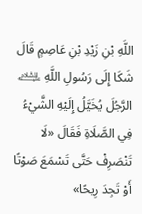اللَّهِ بْنِ زَيْدِ بْنِ عَاصِمٍ قَالَ شَكَا إِلَى رَسُولِ اللَّهِ ﵇ الرَّجُلَ يُخَيَّلُ إِلَيْهِ الشَّيْءُ فِي الصَّلَاةِ فَقَالَ «لَا تَنْصَرِفْ حَتَّى تَسْمَعَ صَوْتًا أَوْ تَجِدَ رِيحًا»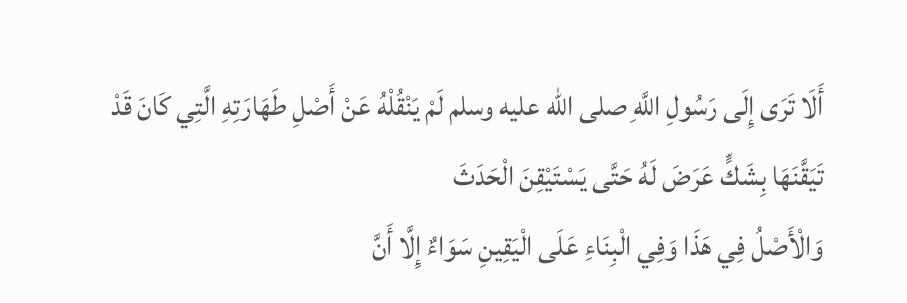أَلَا تَرَى إِلَى رَسُولِ اللَّهِ صلى الله عليه وسلم لَمْ يَنْقُلْهُ عَنْ أَصْلِ طَهَارَتِهِ الَّتِي كَانَ قَدْ تَيَقَّنَهَا بِشَكٍّ عَرَضَ لَهُ حَتَّى يَسْتَيْقِنَ الْحَدَثَ
وَالْأَصْلُ فِي هَذَا وَفِي الْبِنَاءِ عَلَى الْيَقِينِ سَوَاءٌ إِلَّا أَنَّ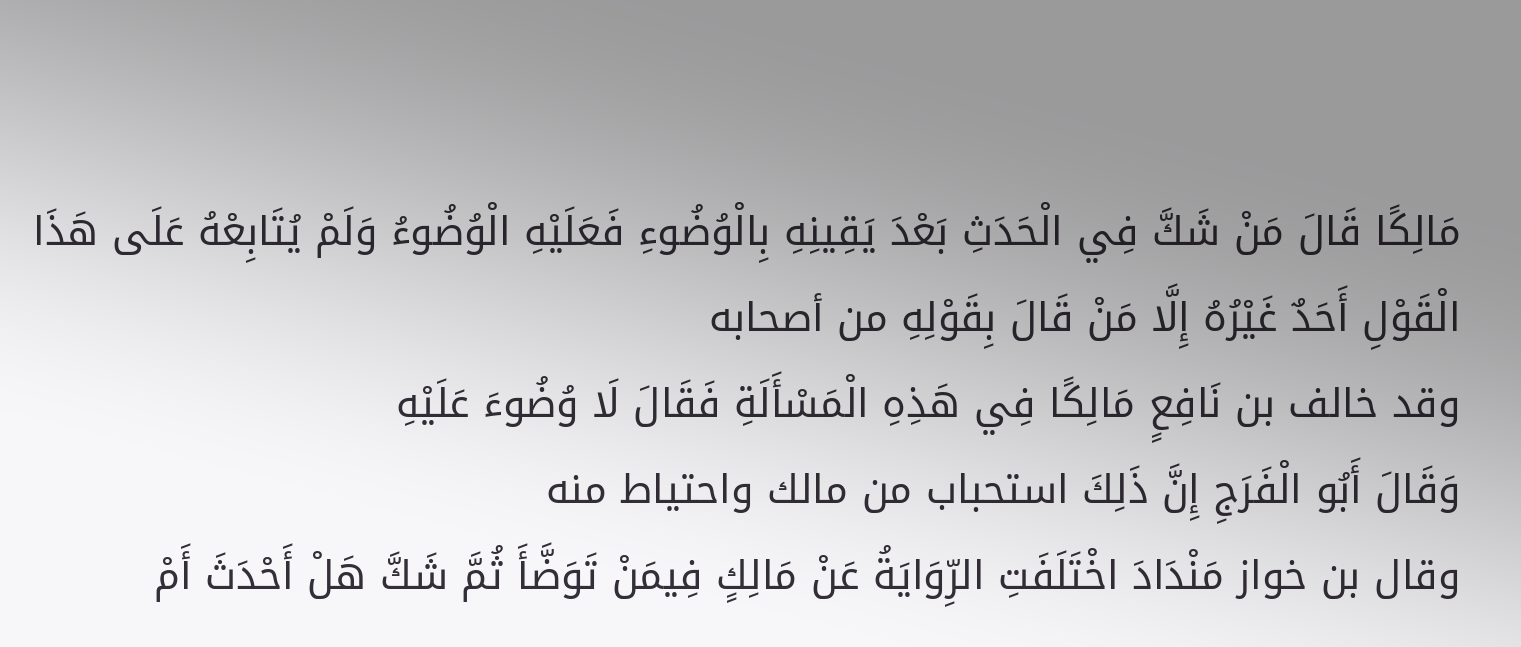مَالِكًا قَالَ مَنْ شَكَّ فِي الْحَدَثِ بَعْدَ يَقِينِهِ بِالْوُضُوءِ فَعَلَيْهِ الْوُضُوءُ وَلَمْ يُتَابِعْهُ عَلَى هَذَا الْقَوْلِ أَحَدٌ غَيْرُهُ إِلَّا مَنْ قَالَ بِقَوْلِهِ من أصحابه
وقد خالف بن نَافِعٍ مَالِكًا فِي هَذِهِ الْمَسْأَلَةِ فَقَالَ لَا وُضُوءَ عَلَيْهِ
وَقَالَ أَبُو الْفَرَجِ إِنَّ ذَلِكَ استحباب من مالك واحتياط منه
وقال بن خواز مَنْدَادَ اخْتَلَفَتِ الرِّوَايَةُ عَنْ مَالِكٍ فِيمَنْ تَوَضَّأَ ثُمَّ شَكَّ هَلْ أَحْدَثَ أَمْ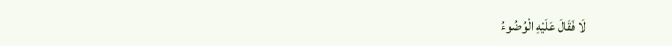لَا فَقَالَ عَلَيْهِ الْوُضُوءُ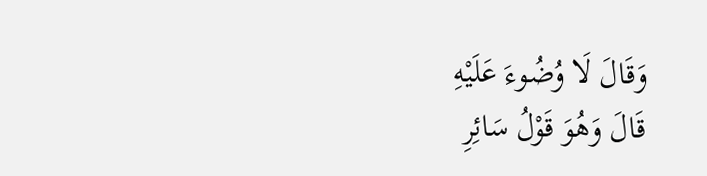وَقَالَ لَا وُضُوءَ عَلَيْهِ
قَالَ وَهُوَ قَوْلُ سَائِرِ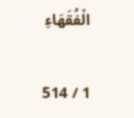الْفُقَهَاءِ

1 / 514